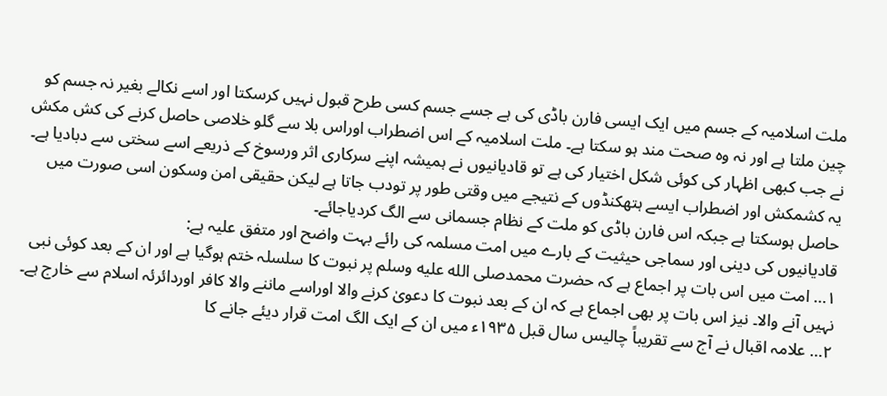ملت اسلامیہ کے جسم میں ایک ایسی فارن باڈی کی ہے جسے جسم کسی طرح قبول نہیں کرسکتا اور اسے نکالے بغیر نہ جسم کو چین ملتا ہے اور نہ وہ صحت مند ہو سکتا ہے۔ ملت اسلامیہ کے اس اضطراب اوراس بلا سے گلو خلاصی حاصل کرنے کی کش مکش نے جب کبھی اظہار کی کوئی شکل اختیار کی ہے تو قادیانیوں نے ہمیشہ اپنے سرکاری اثر ورسوخ کے ذریعے اسے سختی سے دبادیا ہے۔ یہ کشمکش اور اضطراب ایسے ہتھکنڈوں کے نتیجے میں وقتی طور پر تودب جاتا ہے لیکن حقیقی امن وسکون اسی صورت میں حاصل ہوسکتا ہے جبکہ اس فارن باڈی کو ملت کے نظام جسمانی سے الگ کردیاجائے۔
قادیانیوں کی دینی اور سماجی حیثیت کے بارے میں امت مسلمہ کی رائے بہت واضح اور متفق علیہ ہے:
۱… امت میں اس بات پر اجماع ہے کہ حضرت محمدصلى الله عليه وسلم پر نبوت کا سلسلہ ختم ہوگیا ہے اور ان کے بعد کوئی نبی نہیں آنے والا۔ نیز اس بات پر بھی اجماع ہے کہ ان کے بعد نبوت کا دعویٰ کرنے والا اوراسے ماننے والا کافر اوردائرئہ اسلام سے خارج ہے۔
۲… علامہ اقبال نے آج سے تقریباً چالیس سال قبل ۱۹۳۵ء میں ان کے ایک الگ امت قرار دیئے جانے کا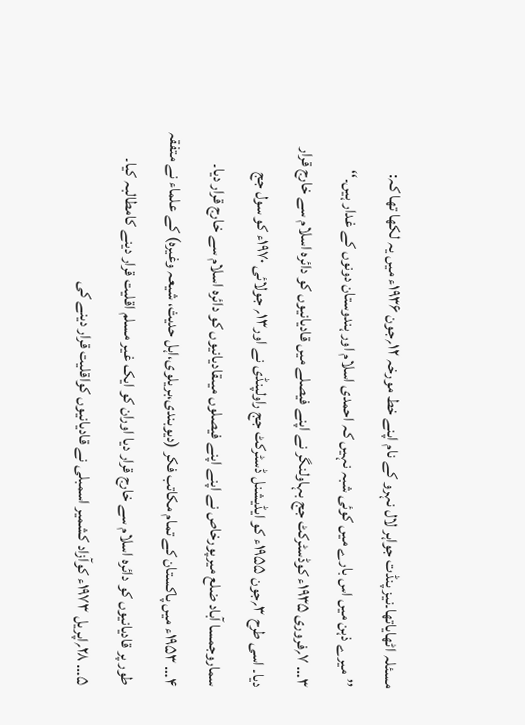مسئلہ اٹھایاتھا۔نیز پنڈت جواہر لال نہرو کے نام اپنے خط مورخہ ۱۲؍جون ۱۹۳۶ء میں یہ لکھا تھا کہ: ’’میرے ذہن میں اس بارے میں کوئی شبہ نہیں کہ احمدی اسلام اور ہندوستان دونوں کے غدار ہیں۔‘‘
۳… ۷؍فروری ۱۹۳۵ء کوڈسٹرکٹ جج بہاولنگر نے اپنے فیصلے میں قادیانیوں کو دائرہ اسلام سے خارج قرار دیا۔ اسی طرح ۳؍جون ۱۹۵۵ء کو ایڈیشنل ڈسٹرکٹ جج راولپنڈی نے اور۱۳؍ جولائی ۱۹۷۰ء کو سول جج سماروجمسا آباد ضلع میرپورخاص نے اپنے اپنے فیصلوں میںقادیانیوں کو دائرہ اسلام سے خارج قرار دیا۔
۴… ۱۹۵۳ء میں پاکستان کے تمام مکاتب فکر (دیوبندی،بریلوی،اہل حدیث، شیعہ وغیرہ) کے علماء نے متفقہ طور پر قادیانیوں کو دائرہ اسلام سے خارج قرار دیا اوران کو ایک غیر مسلم اقلیت قرار دینے کامطالبہ کیا۔
۵… ۲۸؍اپریل ۱۹۷۳ء کوآزاد کشمیر اسمبلی نے قادیانیوں کواقلیت قرار دینے کی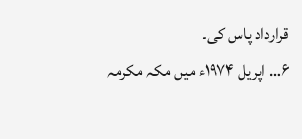قرارداد پاس کی۔
۶… اپریل ۱۹۷۴ء میں مکہ مکرمہ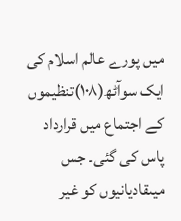میں پورے عالم اسلام کی ایک سوآٹھ(۱۰۸)تنظیموں کے اجتماع میں قرارداد پاس کی گئی۔ جس میںقادیانیوں کو غیر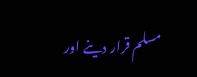مسلم قرار دینے اور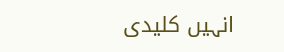انہیں کلیدی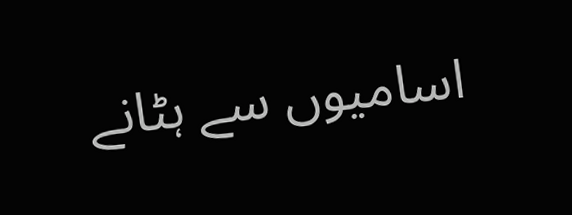اسامیوں سے ہٹانے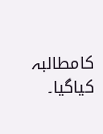کامطالبہ کیاگیا۔